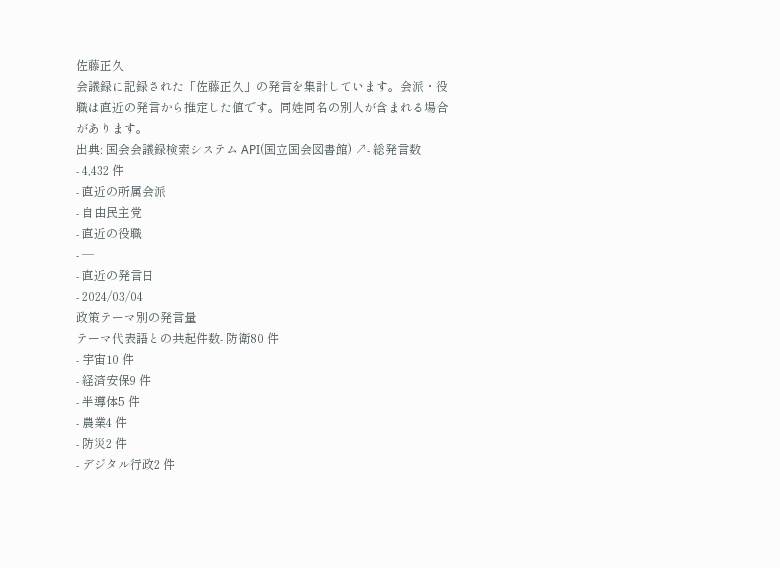佐藤正久
会議録に記録された「佐藤正久」の発言を集計しています。会派・役職は直近の発言から推定した値です。同姓同名の別人が含まれる場合があります。
出典: 国会会議録検索システム API(国立国会図書館) ↗- 総発言数
- 4,432 件
- 直近の所属会派
- 自由民主党
- 直近の役職
- —
- 直近の発言日
- 2024/03/04
政策テーマ別の発言量
テーマ代表語との共起件数- 防衛80 件
- 宇宙10 件
- 経済安保9 件
- 半導体5 件
- 農業4 件
- 防災2 件
- デジタル行政2 件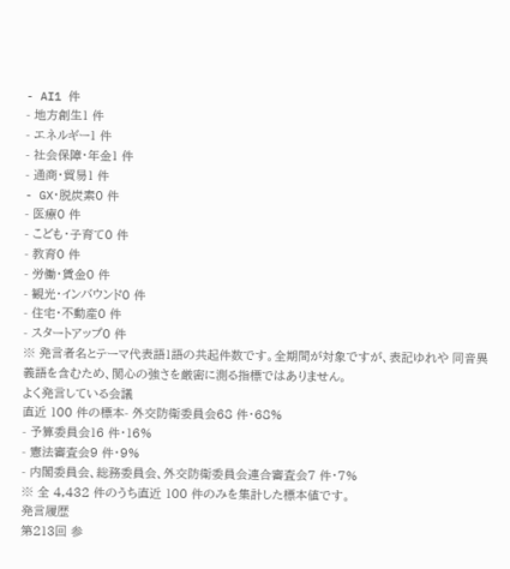- AI1 件
- 地方創生1 件
- エネルギー1 件
- 社会保障・年金1 件
- 通商・貿易1 件
- GX・脱炭素0 件
- 医療0 件
- こども・子育て0 件
- 教育0 件
- 労働・賃金0 件
- 観光・インバウンド0 件
- 住宅・不動産0 件
- スタートアップ0 件
※ 発言者名とテーマ代表語1語の共起件数です。全期間が対象ですが、表記ゆれや 同音異義語を含むため、関心の強さを厳密に測る指標ではありません。
よく発言している会議
直近 100 件の標本- 外交防衛委員会68 件・68%
- 予算委員会16 件・16%
- 憲法審査会9 件・9%
- 内閣委員会、総務委員会、外交防衛委員会連合審査会7 件・7%
※ 全 4,432 件のうち直近 100 件のみを集計した標本値です。
発言履歴
第213回 参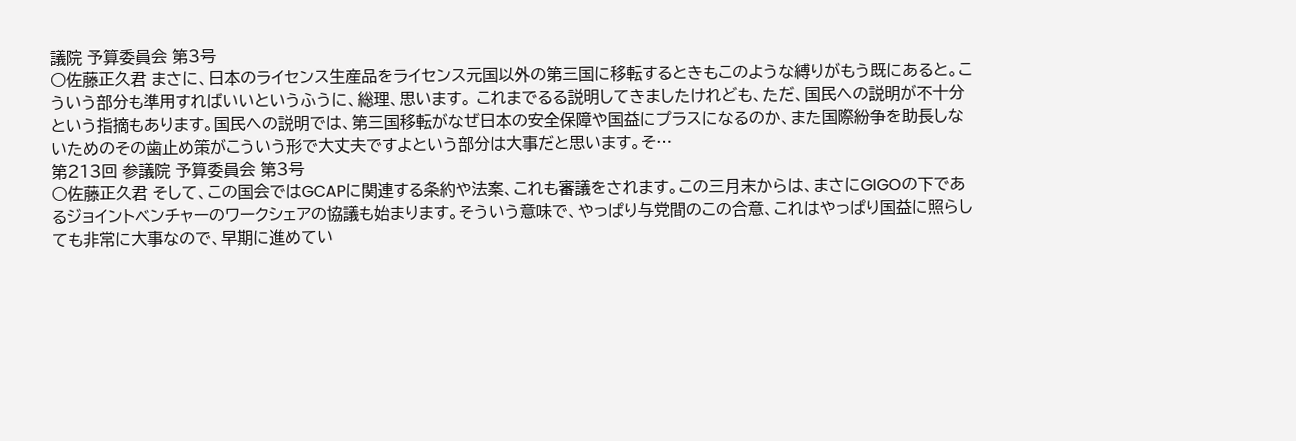議院 予算委員会 第3号
○佐藤正久君 まさに、日本のライセンス生産品をライセンス元国以外の第三国に移転するときもこのような縛りがもう既にあると。こういう部分も準用すればいいというふうに、総理、思います。 これまでるる説明してきましたけれども、ただ、国民への説明が不十分という指摘もあります。国民への説明では、第三国移転がなぜ日本の安全保障や国益にプラスになるのか、また国際紛争を助長しないためのその歯止め策がこういう形で大丈夫ですよという部分は大事だと思います。そ…
第213回 参議院 予算委員会 第3号
○佐藤正久君 そして、この国会ではGCAPに関連する条約や法案、これも審議をされます。この三月末からは、まさにGIGOの下であるジョイントベンチャーのワークシェアの協議も始まります。そういう意味で、やっぱり与党間のこの合意、これはやっぱり国益に照らしても非常に大事なので、早期に進めてい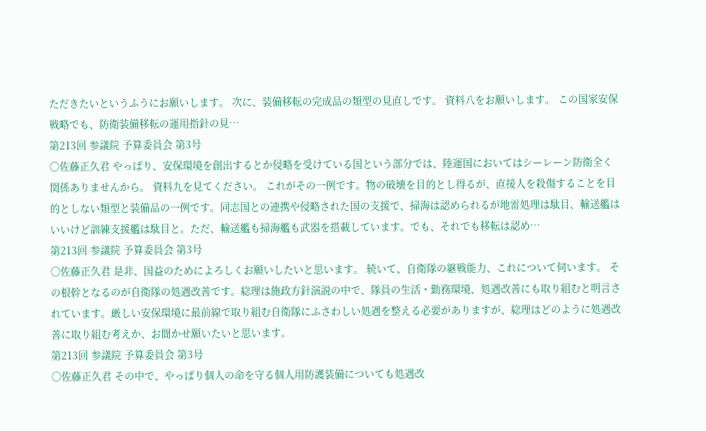ただきたいというふうにお願いします。 次に、装備移転の完成品の類型の見直しです。 資料八をお願いします。 この国家安保戦略でも、防衛装備移転の運用指針の見…
第213回 参議院 予算委員会 第3号
○佐藤正久君 やっぱり、安保環境を創出するとか侵略を受けている国という部分では、陸運国においてはシーレーン防衛全く関係ありませんから。 資料九を見てください。 これがその一例です。物の破壊を目的とし得るが、直接人を殺傷することを目的としない類型と装備品の一例です。同志国との連携や侵略された国の支援で、掃海は認められるが地雷処理は駄目、輸送艦はいいけど訓練支援艦は駄目と。ただ、輸送艦も掃海艦も武器を搭載しています。でも、それでも移転は認め…
第213回 参議院 予算委員会 第3号
○佐藤正久君 是非、国益のためによろしくお願いしたいと思います。 続いて、自衛隊の継戦能力、これについて伺います。 その根幹となるのが自衛隊の処遇改善です。総理は施政方針演説の中で、隊員の生活・勤務環境、処遇改善にも取り組むと明言されています。厳しい安保環境に最前線で取り組む自衛隊にふさわしい処遇を整える必要がありますが、総理はどのように処遇改善に取り組む考えか、お聞かせ願いたいと思います。
第213回 参議院 予算委員会 第3号
○佐藤正久君 その中で、やっぱり個人の命を守る個人用防護装備についても処遇改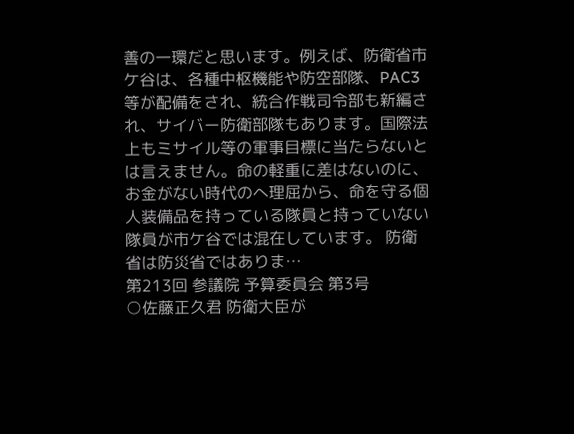善の一環だと思います。例えば、防衛省市ケ谷は、各種中枢機能や防空部隊、PAC3等が配備をされ、統合作戦司令部も新編され、サイバー防衛部隊もあります。国際法上もミサイル等の軍事目標に当たらないとは言えません。命の軽重に差はないのに、お金がない時代のへ理屈から、命を守る個人装備品を持っている隊員と持っていない隊員が市ケ谷では混在しています。 防衛省は防災省ではありま…
第213回 参議院 予算委員会 第3号
○佐藤正久君 防衛大臣が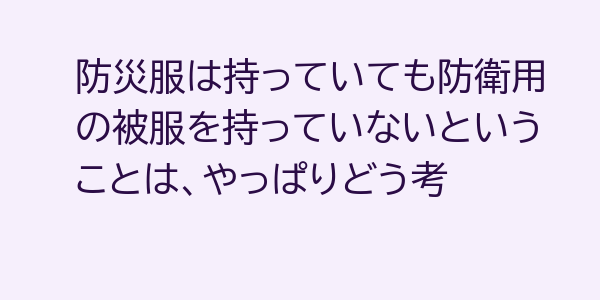防災服は持っていても防衛用の被服を持っていないということは、やっぱりどう考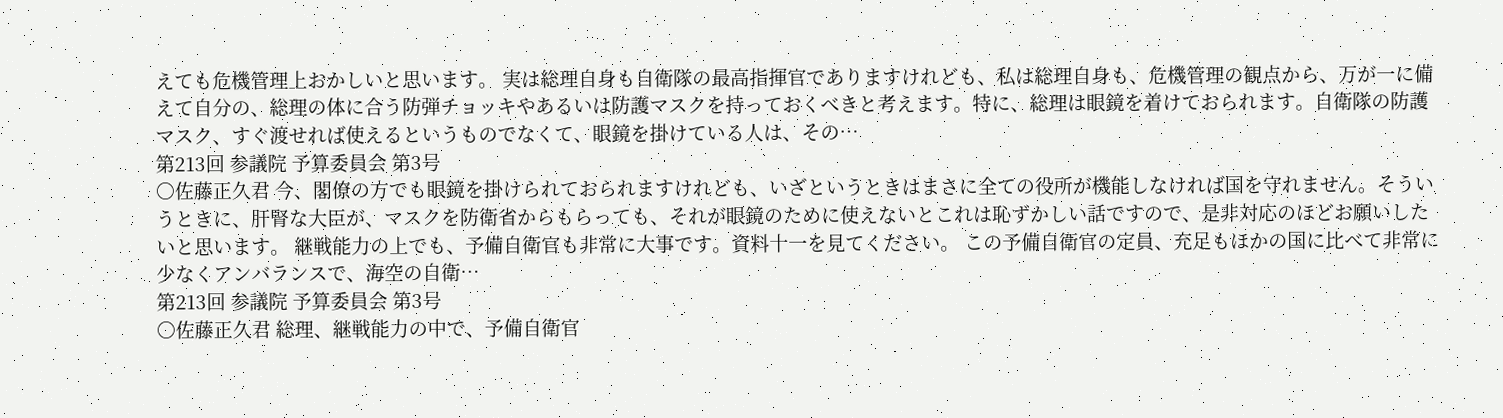えても危機管理上おかしいと思います。 実は総理自身も自衛隊の最高指揮官でありますけれども、私は総理自身も、危機管理の観点から、万が一に備えて自分の、総理の体に合う防弾チョッキやあるいは防護マスクを持っておくべきと考えます。特に、総理は眼鏡を着けておられます。自衛隊の防護マスク、すぐ渡せれば使えるというものでなくて、眼鏡を掛けている人は、その…
第213回 参議院 予算委員会 第3号
○佐藤正久君 今、閣僚の方でも眼鏡を掛けられておられますけれども、いざというときはまさに全ての役所が機能しなければ国を守れません。そういうときに、肝腎な大臣が、マスクを防衛省からもらっても、それが眼鏡のために使えないとこれは恥ずかしい話ですので、是非対応のほどお願いしたいと思います。 継戦能力の上でも、予備自衛官も非常に大事です。資料十一を見てください。 この予備自衛官の定員、充足もほかの国に比べて非常に少なくアンバランスで、海空の自衛…
第213回 参議院 予算委員会 第3号
○佐藤正久君 総理、継戦能力の中で、予備自衛官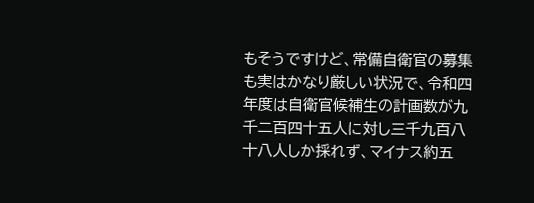もそうですけど、常備自衛官の募集も実はかなり厳しい状況で、令和四年度は自衛官候補生の計画数が九千二百四十五人に対し三千九百八十八人しか採れず、マイナス約五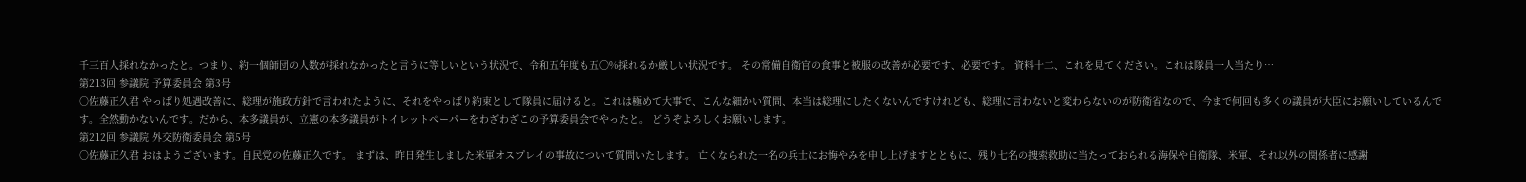千三百人採れなかったと。つまり、約一個師団の人数が採れなかったと言うに等しいという状況で、令和五年度も五〇%採れるか厳しい状況です。 その常備自衛官の食事と被服の改善が必要です、必要です。 資料十二、これを見てください。これは隊員一人当たり…
第213回 参議院 予算委員会 第3号
○佐藤正久君 やっぱり処遇改善に、総理が施政方針で言われたように、それをやっぱり約束として隊員に届けると。これは極めて大事で、こんな細かい質問、本当は総理にしたくないんですけれども、総理に言わないと変わらないのが防衛省なので、今まで何回も多くの議員が大臣にお願いしているんです。全然動かないんです。だから、本多議員が、立憲の本多議員がトイレットペーパーをわざわざこの予算委員会でやったと。 どうぞよろしくお願いします。
第212回 参議院 外交防衛委員会 第5号
○佐藤正久君 おはようございます。自民党の佐藤正久です。 まずは、昨日発生しました米軍オスプレイの事故について質問いたします。 亡くなられた一名の兵士にお悔やみを申し上げますとともに、残り七名の捜索救助に当たっておられる海保や自衛隊、米軍、それ以外の関係者に感謝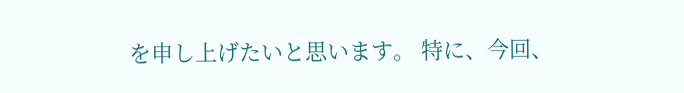を申し上げたいと思います。 特に、今回、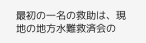最初の一名の救助は、現地の地方水難救済会の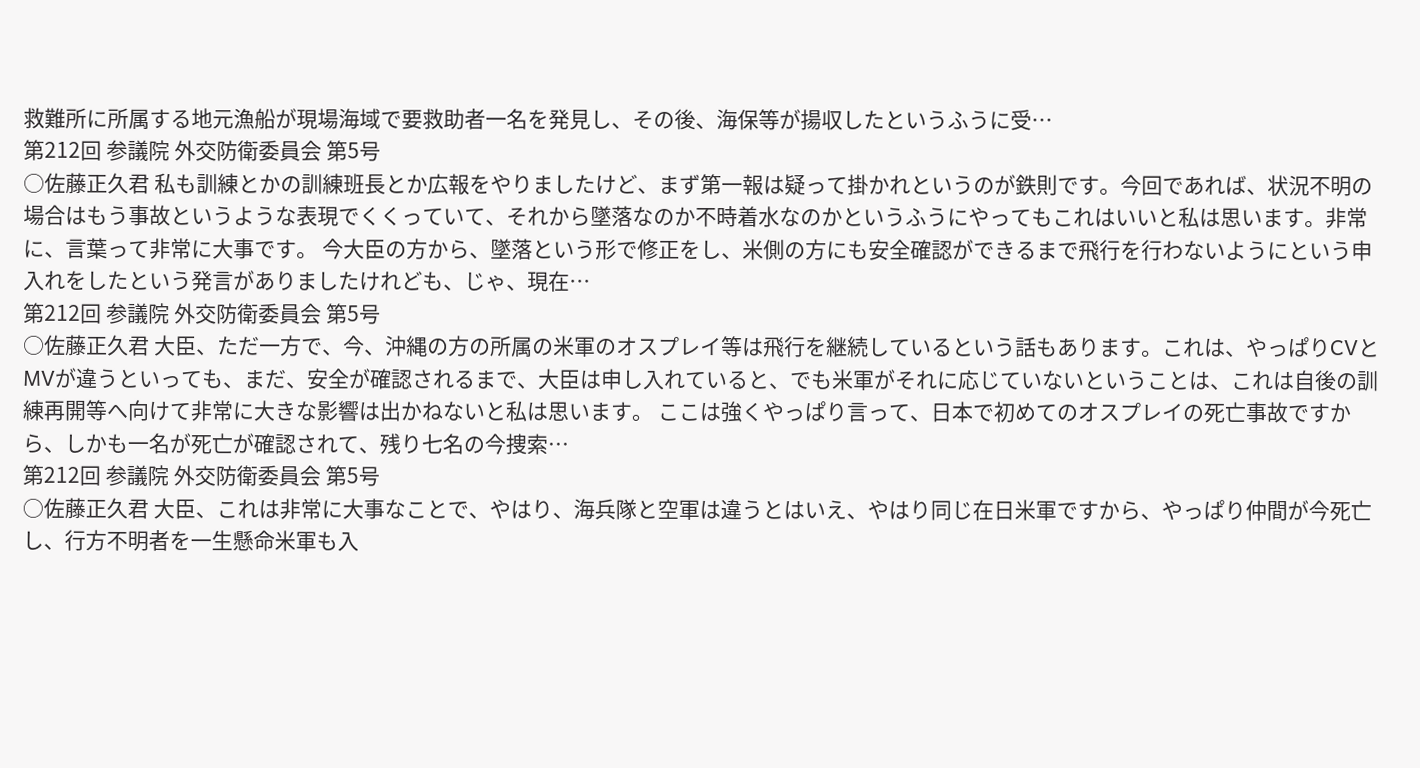救難所に所属する地元漁船が現場海域で要救助者一名を発見し、その後、海保等が揚収したというふうに受…
第212回 参議院 外交防衛委員会 第5号
○佐藤正久君 私も訓練とかの訓練班長とか広報をやりましたけど、まず第一報は疑って掛かれというのが鉄則です。今回であれば、状況不明の場合はもう事故というような表現でくくっていて、それから墜落なのか不時着水なのかというふうにやってもこれはいいと私は思います。非常に、言葉って非常に大事です。 今大臣の方から、墜落という形で修正をし、米側の方にも安全確認ができるまで飛行を行わないようにという申入れをしたという発言がありましたけれども、じゃ、現在…
第212回 参議院 外交防衛委員会 第5号
○佐藤正久君 大臣、ただ一方で、今、沖縄の方の所属の米軍のオスプレイ等は飛行を継続しているという話もあります。これは、やっぱりCVとMVが違うといっても、まだ、安全が確認されるまで、大臣は申し入れていると、でも米軍がそれに応じていないということは、これは自後の訓練再開等へ向けて非常に大きな影響は出かねないと私は思います。 ここは強くやっぱり言って、日本で初めてのオスプレイの死亡事故ですから、しかも一名が死亡が確認されて、残り七名の今捜索…
第212回 参議院 外交防衛委員会 第5号
○佐藤正久君 大臣、これは非常に大事なことで、やはり、海兵隊と空軍は違うとはいえ、やはり同じ在日米軍ですから、やっぱり仲間が今死亡し、行方不明者を一生懸命米軍も入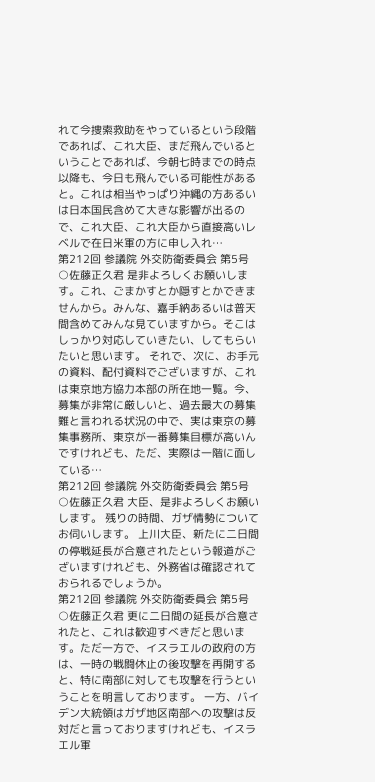れて今捜索救助をやっているという段階であれば、これ大臣、まだ飛んでいるということであれば、今朝七時までの時点以降も、今日も飛んでいる可能性があると。これは相当やっぱり沖縄の方あるいは日本国民含めて大きな影響が出るので、これ大臣、これ大臣から直接高いレベルで在日米軍の方に申し入れ…
第212回 参議院 外交防衛委員会 第5号
○佐藤正久君 是非よろしくお願いします。これ、ごまかすとか隠すとかできませんから。みんな、嘉手納あるいは普天間含めてみんな見ていますから。そこはしっかり対応していきたい、してもらいたいと思います。 それで、次に、お手元の資料、配付資料でございますが、これは東京地方協力本部の所在地一覧。今、募集が非常に厳しいと、過去最大の募集難と言われる状況の中で、実は東京の募集事務所、東京が一番募集目標が高いんですけれども、ただ、実際は一階に面している…
第212回 参議院 外交防衛委員会 第5号
○佐藤正久君 大臣、是非よろしくお願いします。 残りの時間、ガザ情勢についてお伺いします。 上川大臣、新たに二日間の停戦延長が合意されたという報道がございますけれども、外務省は確認されておられるでしょうか。
第212回 参議院 外交防衛委員会 第5号
○佐藤正久君 更に二日間の延長が合意されたと、これは歓迎すべきだと思います。ただ一方で、イスラエルの政府の方は、一時の戦闘休止の後攻撃を再開すると、特に南部に対しても攻撃を行うということを明言しております。 一方、バイデン大統領はガザ地区南部への攻撃は反対だと言っておりますけれども、イスラエル軍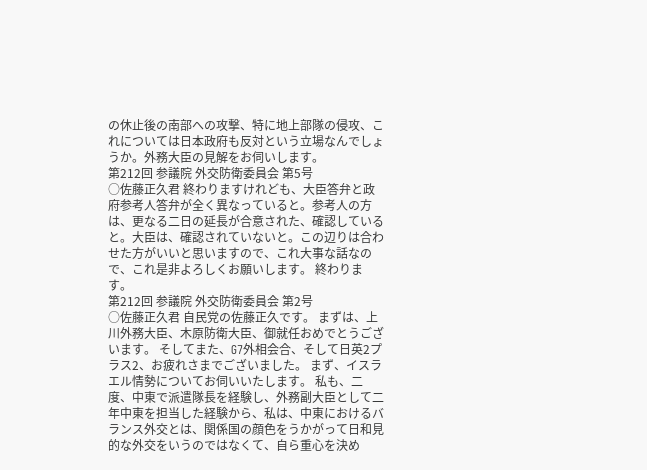の休止後の南部への攻撃、特に地上部隊の侵攻、これについては日本政府も反対という立場なんでしょうか。外務大臣の見解をお伺いします。
第212回 参議院 外交防衛委員会 第5号
○佐藤正久君 終わりますけれども、大臣答弁と政府参考人答弁が全く異なっていると。参考人の方は、更なる二日の延長が合意された、確認していると。大臣は、確認されていないと。この辺りは合わせた方がいいと思いますので、これ大事な話なので、これ是非よろしくお願いします。 終わります。
第212回 参議院 外交防衛委員会 第2号
○佐藤正久君 自民党の佐藤正久です。 まずは、上川外務大臣、木原防衛大臣、御就任おめでとうございます。 そしてまた、G7外相会合、そして日英2プラス2、お疲れさまでございました。 まず、イスラエル情勢についてお伺いいたします。 私も、二度、中東で派遣隊長を経験し、外務副大臣として二年中東を担当した経験から、私は、中東におけるバランス外交とは、関係国の顔色をうかがって日和見的な外交をいうのではなくて、自ら重心を決め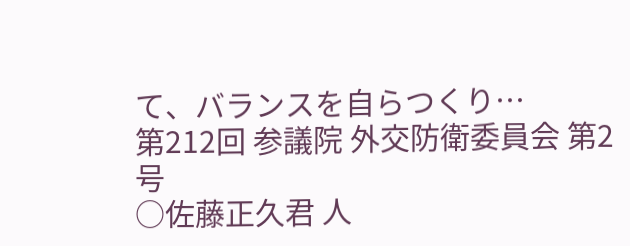て、バランスを自らつくり…
第212回 参議院 外交防衛委員会 第2号
○佐藤正久君 人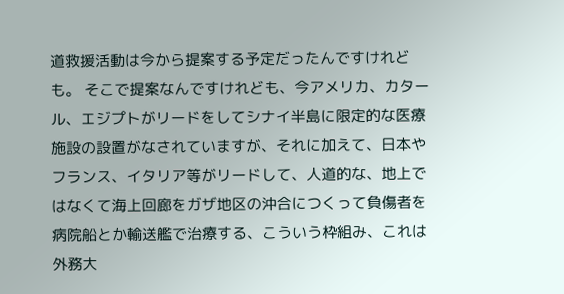道救援活動は今から提案する予定だったんですけれども。 そこで提案なんですけれども、今アメリカ、カタール、エジプトがリードをしてシナイ半島に限定的な医療施設の設置がなされていますが、それに加えて、日本やフランス、イタリア等がリードして、人道的な、地上ではなくて海上回廊をガザ地区の沖合につくって負傷者を病院船とか輸送艦で治療する、こういう枠組み、これは外務大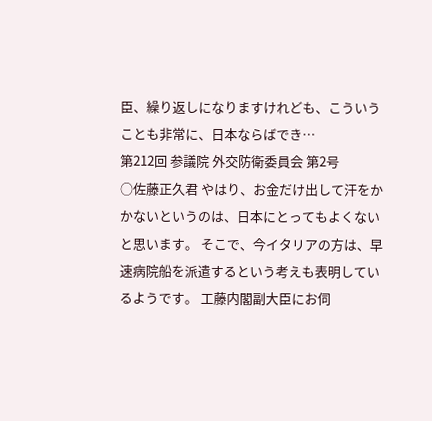臣、繰り返しになりますけれども、こういうことも非常に、日本ならばでき…
第212回 参議院 外交防衛委員会 第2号
○佐藤正久君 やはり、お金だけ出して汗をかかないというのは、日本にとってもよくないと思います。 そこで、今イタリアの方は、早速病院船を派遣するという考えも表明しているようです。 工藤内閣副大臣にお伺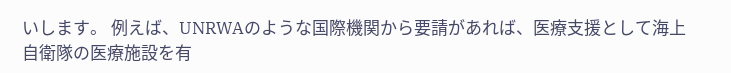いします。 例えば、UNRWAのような国際機関から要請があれば、医療支援として海上自衛隊の医療施設を有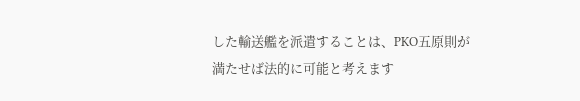した輸送艦を派遣することは、PKO五原則が満たせば法的に可能と考えます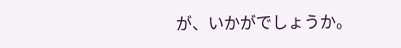が、いかがでしょうか。